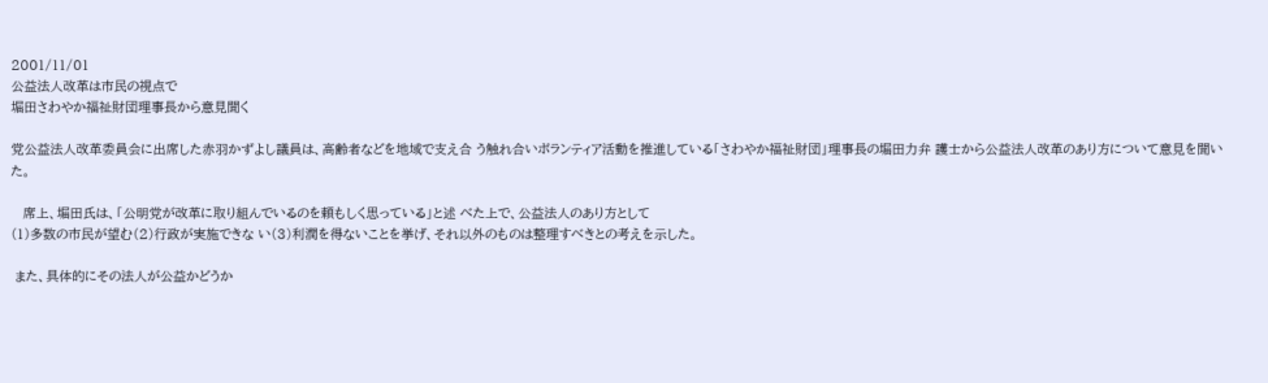2001/11/01
公益法人改革は市民の視点で
堀田さわやか福祉財団理事長から意見聞く

党公益法人改革委員会に出席した赤羽かずよし議員は、高齢者などを地域で支え合 う触れ合いボランティア活動を推進している「さわやか福祉財団」理事長の堀田力弁 護士から公益法人改革のあり方について意見を聞いた。

   席上、堀田氏は、「公明党が改革に取り組んでいるのを頼もしく思っている」と述 べた上で、公益法人のあり方として
(1)多数の市民が望む(2)行政が実施できな い(3)利潤を得ないことを挙げ、それ以外のものは整理すべきとの考えを示した。

 また、具体的にその法人が公益かどうか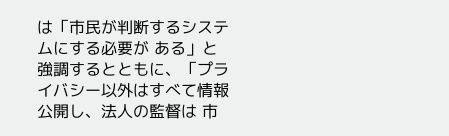は「市民が判断するシステムにする必要が ある」と強調するとともに、「プライバシー以外はすべて情報公開し、法人の監督は 市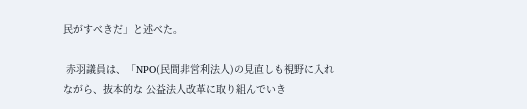民がすべきだ」と述べた。

 赤羽議員は、「NPO(民間非営利法人)の見直しも視野に入れながら、抜本的な 公益法人改革に取り組んでいき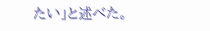たい」と述べた。